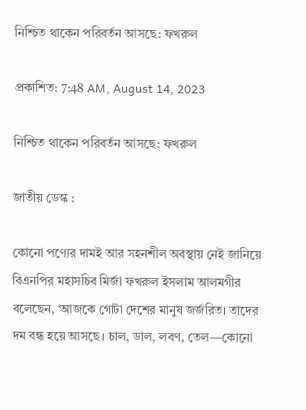নিশ্চিত থাকেন পরিবর্তন আসছে: ফখরুল

প্রকাশিত: 7:48 AM, August 14, 2023

নিশ্চিত থাকেন পরিবর্তন আসছে: ফখরুল

জাতীয় ডেস্ক :

কোনো পণ্যের দামই আর সহনশীল অবস্থায় নেই জানিয়ে বিএনপির মহাসচিব মির্জা ফখরুল ইসলাম আলমগীর বলেছেন, ‘আজকে গোটা দেশের মানুষ জর্জরিত। তাদের দম বন্ধ হয়ে আসছে। চাল, ডাল, লবণ, তেল—কোনো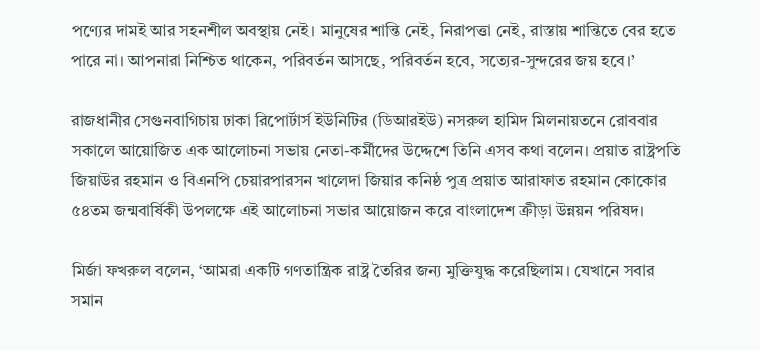পণ্যের দামই আর সহনশীল অবস্থায় নেই। মানুষের শান্তি নেই, নিরাপত্তা নেই, রাস্তায় শান্তিতে বের হতে পারে না। আপনারা নিশ্চিত থাকেন, পরিবর্তন আসছে, পরিবর্তন হবে, সত্যের-সুন্দরের জয় হবে।’

রাজধানীর সেগুনবাগিচায় ঢাকা রিপোর্টার্স ইউনিটির (ডিআরইউ) নসরুল হামিদ মিলনায়তনে রোববার সকালে আয়োজিত এক আলোচনা সভায় নেতা-কর্মীদের উদ্দেশে তিনি এসব কথা বলেন। প্রয়াত রাষ্ট্রপতি জিয়াউর রহমান ও বিএনপি চেয়ারপারসন খালেদা জিয়ার কনিষ্ঠ পুত্র প্রয়াত আরাফাত রহমান কোকোর ৫৪তম জন্মবার্ষিকী উপলক্ষে এই আলোচনা সভার আয়োজন করে বাংলাদেশ ক্রীড়া উন্নয়ন পরিষদ।

মির্জা ফখরুল বলেন, ‘আমরা একটি গণতান্ত্রিক রাষ্ট্র তৈরির জন্য মুক্তিযুদ্ধ করেছিলাম। যেখানে সবার সমান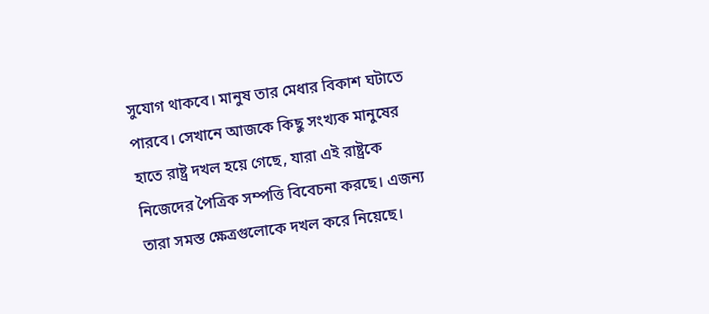সুযোগ থাকবে। মানুষ তার মেধার বিকাশ ঘটাতে পারবে। সেখানে আজকে কিছু সংখ্যক মানুষের হাতে রাষ্ট্র দখল হয়ে গেছে, যারা এই রাষ্ট্রকে নিজেদের পৈত্রিক সম্পত্তি বিবেচনা করছে। এজন্য তারা সমস্ত ক্ষেত্রগুলোকে দখল করে নিয়েছে।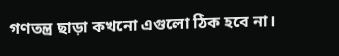গণতন্ত্র ছাড়া কখনো এগুলো ঠিক হবে না।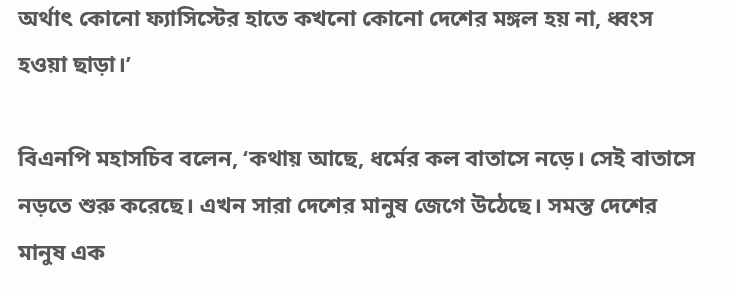অর্থাৎ কোনো ফ্যাসিস্টের হাতে কখনো কোনো দেশের মঙ্গল হয় না, ধ্বংস হওয়া ছাড়া।’

বিএনপি মহাসচিব বলেন, ‘কথায় আছে, ধর্মের কল বাতাসে নড়ে। সেই বাতাসে নড়তে শুরু করেছে। এখন সারা দেশের মানুষ জেগে উঠেছে। সমস্ত দেশের মানুষ এক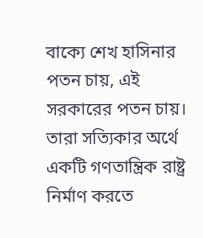বাক্যে শেখ হাসিনার পতন চায়, এই সরকারের পতন চায়। তারা সত্যিকার অর্থে একটি গণতান্ত্রিক রাষ্ট্র নির্মাণ করতে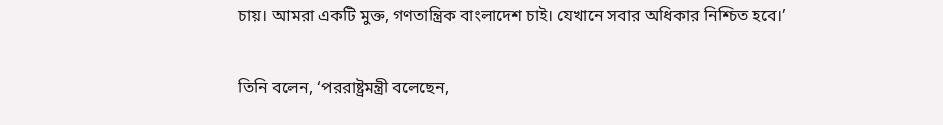চায়। আমরা একটি মুক্ত, গণতান্ত্রিক বাংলাদেশ চাই। যেখানে সবার অধিকার নিশ্চিত হবে।’

তিনি বলেন, ‘পররাষ্ট্রমন্ত্রী বলেছেন,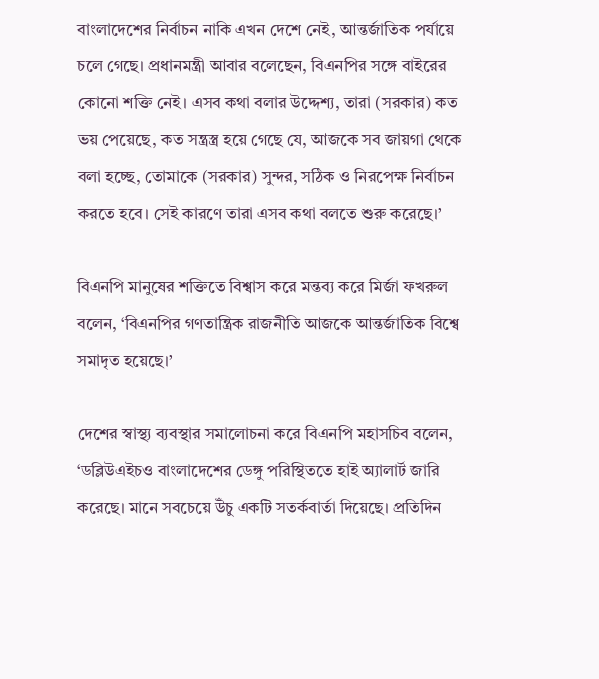বাংলাদেশের নির্বাচন নাকি এখন দেশে নেই, আন্তর্জাতিক পর্যায়ে চলে গেছে। প্রধানমন্ত্রী আবার বলেছেন, বিএনপির সঙ্গে বাইরের কোনো শক্তি নেই। এসব কথা বলার উদ্দেশ্য, তারা (সরকার) কত ভয় পেয়েছে, কত সন্ত্রস্ত্র হয়ে গেছে যে, আজকে সব জায়গা থেকে বলা হচ্ছে, তোমাকে (সরকার) সুন্দর, সঠিক ও নিরপেক্ষ নির্বাচন করতে হবে। সেই কারণে তারা এসব কথা বলতে শুরু করেছে।’

বিএনপি মানুষের শক্তিতে বিশ্বাস করে মন্তব্য করে মির্জা ফখরুল বলেন, ‘বিএনপির গণতান্ত্রিক রাজনীতি আজকে আন্তর্জাতিক বিশ্বে সমাদৃত হয়েছে।’

দেশের স্বাস্থ্য ব্যবস্থার সমালোচনা করে বিএনপি মহাসচিব বলেন, ‘ডব্লিউএইচও বাংলাদেশের ডেঙ্গু পরিস্থিততে হাই অ্যালার্ট জারি করেছে। মানে সবচেয়ে উঁচু একটি সতর্কবার্তা দিয়েছে। প্রতিদিন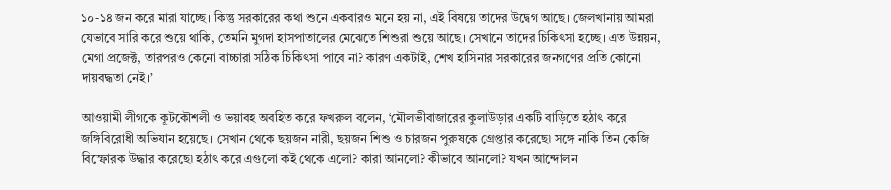১০-১৪ জন করে মারা যাচ্ছে। কিন্তু সরকারের কথা শুনে একবারও মনে হয় না, এই বিষয়ে তাদের উদ্বেগ আছে। জেলখানায় আমরা যেভাবে সারি করে শুয়ে থাকি, তেমনি মুগদা হাসপাতালের মেঝেতে শিশুরা শুয়ে আছে। সেখানে তাদের চিকিৎসা হচ্ছে। এত উন্নয়ন, মেগা প্রজেক্ট, তারপরও কেনো বাচ্চারা সঠিক চিকিৎসা পাবে না? কারণ একটাই, শেখ হাসিনার সরকারের জনগণের প্রতি কোনো দায়বদ্ধতা নেই।’

আওয়ামী লীগকে কূটকৌশলী ও ভয়াবহ অবহিত করে ফখরুল বলেন, ‘মৌলভীবাজারের কুলাউড়ার একটি বাড়িতে হঠাৎ করে জঙ্গিবিরোধী অভিযান হয়েছে। সেখান থেকে ছয়জন নারী, ছয়জন শিশু ও চারজন পুরুষকে গ্রেপ্তার করেছে৷ সঙ্গে নাকি তিন কেজি বিস্ফোরক উদ্ধার করেছে৷ হঠাৎ করে এগুলো কই থেকে এলো? কারা আনলো? কীভাবে আনলো? যখন আন্দোলন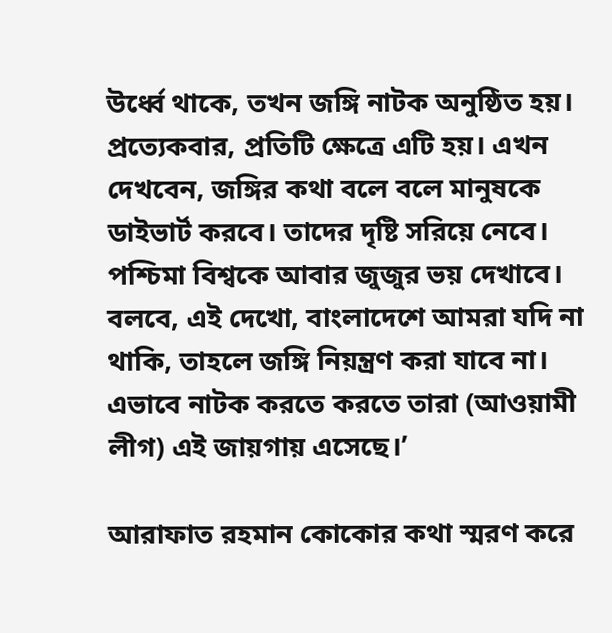উর্ধ্বে থাকে, তখন জঙ্গি নাটক অনুষ্ঠিত হয়। প্রত্যেকবার, প্রতিটি ক্ষেত্রে এটি হয়। এখন দেখবেন, জঙ্গির কথা বলে বলে মানুষকে ডাইভার্ট করবে। তাদের দৃষ্টি সরিয়ে নেবে। পশ্চিমা বিশ্বকে আবার জুজুর ভয় দেখাবে। বলবে, এই দেখো, বাংলাদেশে আমরা যদি না থাকি, তাহলে জঙ্গি নিয়ন্ত্রণ করা যাবে না। এভাবে নাটক করতে করতে তারা (আওয়ামী লীগ) এই জায়গায় এসেছে।’

আরাফাত রহমান কোকোর কথা স্মরণ করে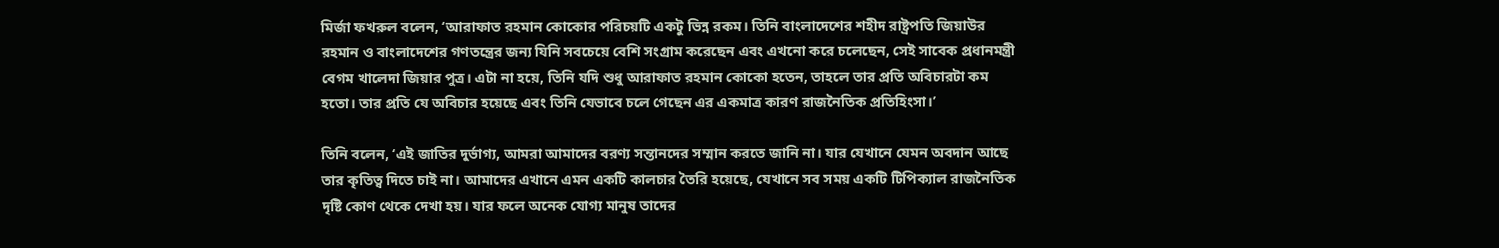মির্জা ফখরুল বলেন, ‘আরাফাত রহমান কোকোর পরিচয়টি একটু ভিন্ন রকম। তিনি বাংলাদেশের শহীদ রাষ্ট্রপতি জিয়াউর রহমান ও বাংলাদেশের গণতন্ত্রের জন্য যিনি সবচেয়ে বেশি সংগ্রাম করেছেন এবং এখনো করে চলেছেন, সেই সাবেক প্রধানমন্ত্রী বেগম খালেদা জিয়ার পুত্র। এটা না হয়ে, তিনি যদি শুধু আরাফাত রহমান কোকো হতেন, তাহলে তার প্রতি অবিচারটা কম হতো। তার প্রতি যে অবিচার হয়েছে এবং তিনি যেভাবে চলে গেছেন এর একমাত্র কারণ রাজনৈতিক প্রতিহিংসা।’

তিনি বলেন, ‘এই জাতির দুর্ভাগ্য, আমরা আমাদের বরণ্য সন্তানদের সম্মান করতে জানি না। যার যেখানে যেমন অবদান আছে তার কৃতিত্ব দিতে চাই না। আমাদের এখানে এমন একটি কালচার তৈরি হয়েছে, যেখানে সব সময় একটি টিপিক্যাল রাজনৈতিক দৃষ্টি কোণ থেকে দেখা হয়। যার ফলে অনেক যোগ্য মানুষ তাদের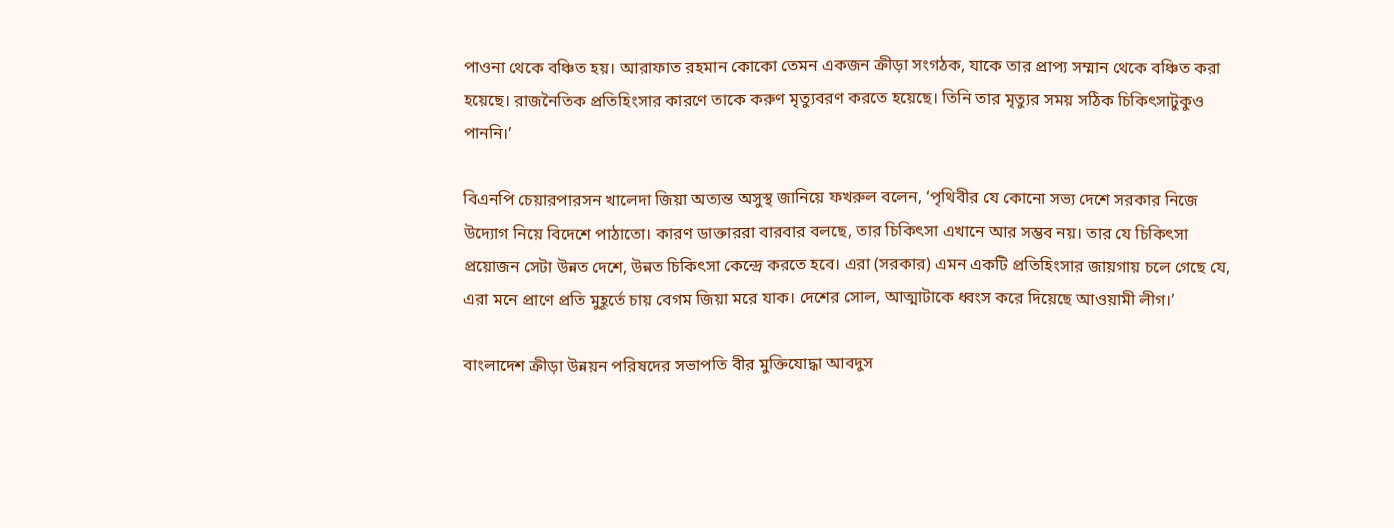পাওনা থেকে বঞ্চিত হয়। আরাফাত রহমান কোকো তেমন একজন ক্রীড়া সংগঠক, যাকে তার প্রাপ্য সম্মান থেকে বঞ্চিত করা হয়েছে। রাজনৈতিক প্রতিহিংসার কারণে তাকে করুণ মৃত্যুবরণ করতে হয়েছে। তিনি তার মৃত্যুর সময় সঠিক চিকিৎসাটুকুও পাননি।’

বিএনপি চেয়ারপারসন খালেদা জিয়া অত্যন্ত অসুস্থ জানিয়ে ফখরুল বলেন, ‘পৃথিবীর যে কোনো সভ্য দেশে সরকার নিজে উদ্যোগ নিয়ে বিদেশে পাঠাতো। কারণ ডাক্তাররা বারবার বলছে, তার চিকিৎসা এখানে আর সম্ভব নয়। তার যে চিকিৎসা প্রয়োজন সেটা উন্নত দেশে, উন্নত চিকিৎসা কেন্দ্রে করতে হবে। এরা (সরকার) এমন একটি প্রতিহিংসার জায়গায় চলে গেছে যে, এরা মনে প্রাণে প্রতি মুহূর্তে চায় বেগম জিয়া মরে যাক। দেশের সোল, আত্মাটাকে ধ্বংস করে দিয়েছে আওয়ামী লীগ।’

বাংলাদেশ ক্রীড়া উন্নয়ন পরিষদের সভাপতি বীর মুক্তিযোদ্ধা আবদুস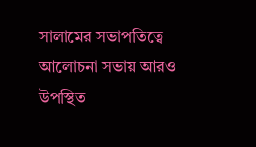সালামের সভাপতিত্বে আলোচনা সভায় আরও উপস্থিত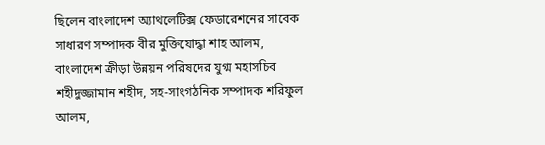ছিলেন বাংলাদেশ অ্যাথলেটিক্স ফেডারেশনের সাবেক সাধারণ সম্পাদক বীর মুক্তিযোদ্ধা শাহ আলম, বাংলাদেশ ক্রীড়া উন্নয়ন পরিষদের যুগ্ম মহাসচিব শহীদুজ্জামান শহীদ, সহ-সাংগঠনিক সম্পাদক শরিফুল আলম,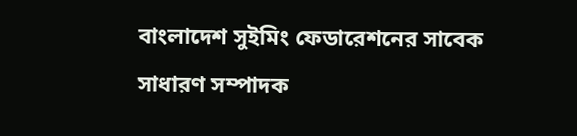বাংলাদেশ সুইমিং ফেডারেশনের সাবেক সাধারণ সম্পাদক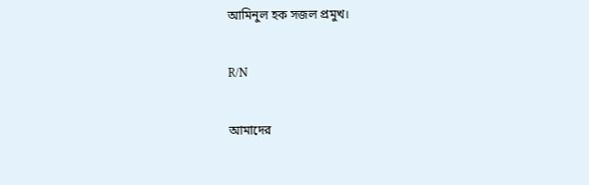আমিনুল হক সজল প্রমুখ।

R/N

আমাদের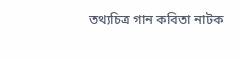তথ্যচিত্র গান কবিতা নাটক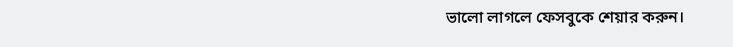ভালো লাগলে ফেসবুকে শেয়ার করুন।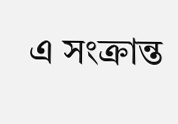এ সংক্রান্ত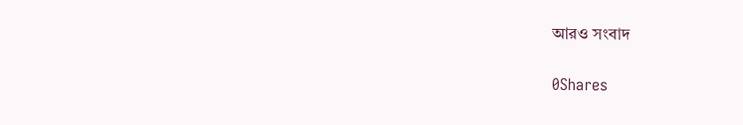আরও সংবাদ

0Shares